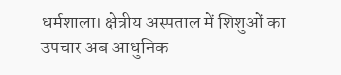धर्मशाला। क्षेत्रीय अस्पताल में शिशुओं का उपचार अब आधुनिक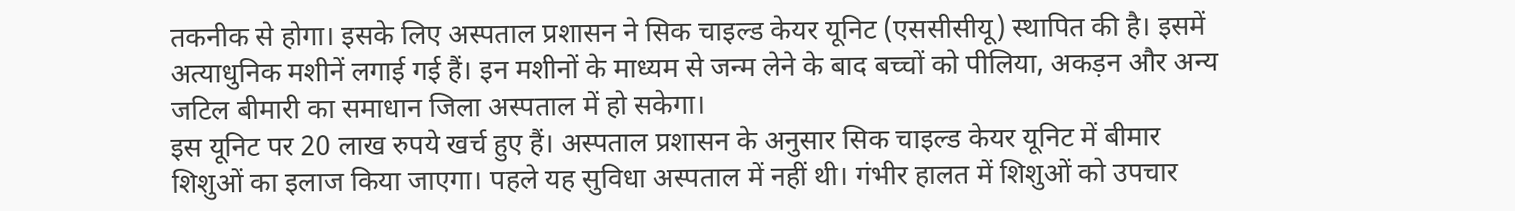तकनीक से होगा। इसके लिए अस्पताल प्रशासन ने सिक चाइल्ड केयर यूनिट (एससीसीयू) स्थापित की है। इसमें अत्याधुनिक मशीनें लगाई गई हैं। इन मशीनों के माध्यम से जन्म लेने के बाद बच्चों को पीलिया, अकड़न और अन्य जटिल बीमारी का समाधान जिला अस्पताल में हो सकेगा।
इस यूनिट पर 20 लाख रुपये खर्च हुए हैं। अस्पताल प्रशासन के अनुसार सिक चाइल्ड केयर यूनिट में बीमार शिशुओं का इलाज किया जाएगा। पहले यह सुविधा अस्पताल में नहीं थी। गंभीर हालत में शिशुओं को उपचार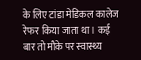के लिए टांडा मेडिकल कालेज रेफर किया जाता था। कई बार तो मौके पर स्वास्थ्य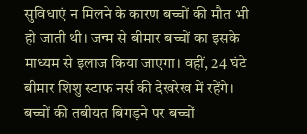सुविधाएं न मिलने के कारण बच्चों की मौत भी हो जाती थी। जन्म से बीमार बच्चों का इसके माध्यम से इलाज किया जाएगा। वहीं, 24 घंटे बीमार शिशु स्टाफ नर्स की देखरेख में रहेंगे। बच्चों की तबीयत बिगड़ने पर बच्चों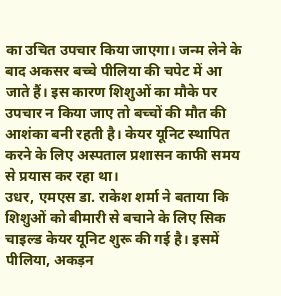का उचित उपचार किया जाएगा। जन्म लेने के बाद अकसर बच्चे पीलिया की चपेट में आ जाते हैं। इस कारण शिशुओं का मौके पर उपचार न किया जाए तो बच्चों की मौत की आशंका बनी रहती है। केयर यूनिट स्थापित करने के लिए अस्पताल प्रशासन काफी समय से प्रयास कर रहा था।
उधर, एमएस डा. राकेश शर्मा ने बताया कि शिशुओं को बीमारी से बचाने के लिए सिक चाइल्ड केयर यूनिट शुरू की गई है। इसमें पीलिया, अकड़न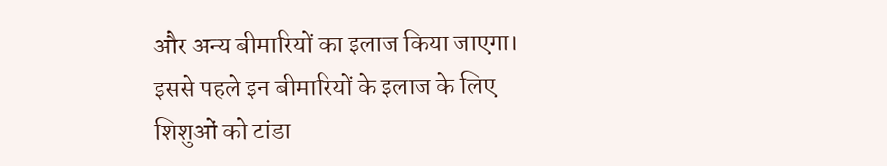और अन्य बीमारियों का इलाज किया जाएगा। इससे पहले इन बीमारियों के इलाज के लिए शिशुओं को टांडा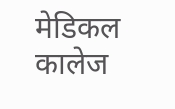मेडिकल कालेज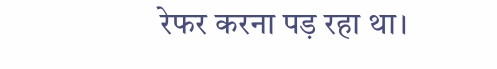रेफर करना पड़ रहा था।